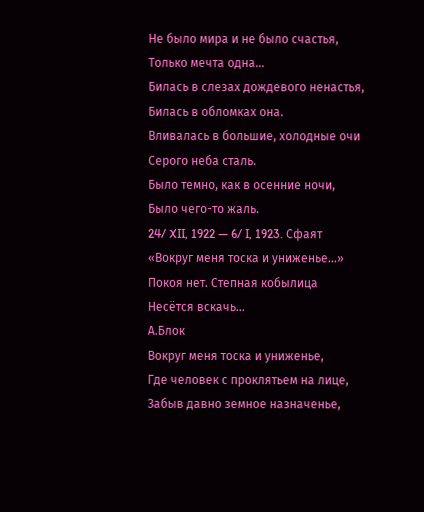Не было мира и не было счастья,
Только мечта одна…
Билась в слезах дождевого ненастья,
Билась в обломках она.
Вливалась в большие, холодные очи
Серого неба сталь.
Было темно, как в осенние ночи,
Было чего-то жаль.
24/ XII, 1922 — 6/ I, 1923. Сфаят
«Вокруг меня тоска и униженье…»
Покоя нет. Степная кобылица
Несётся вскачь…
А.Блок
Вокруг меня тоска и униженье,
Где человек с проклятьем на лице,
Забыв давно земное назначенье,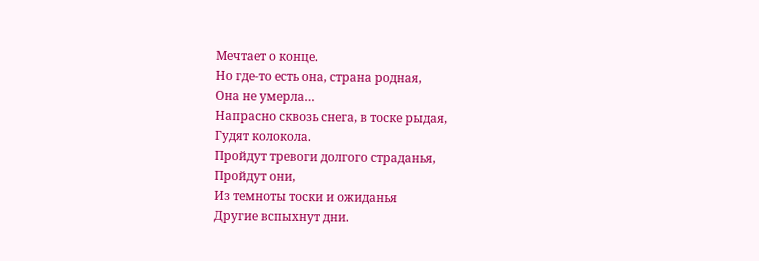Мечтает о конце.
Но где-то есть она, страна родная,
Она не умерла…
Напрасно сквозь снега, в тоске рыдая,
Гудят колокола.
Пройдут тревоги долгого страданья,
Пройдут они,
Из темноты тоски и ожиданья
Другие вспыхнут дни.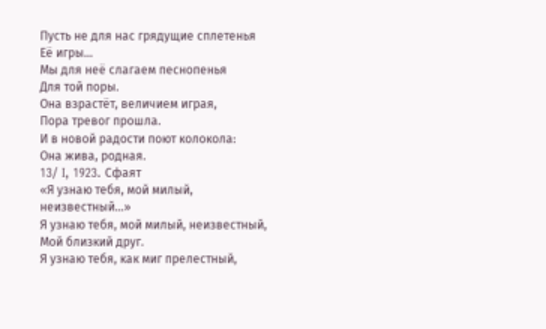Пусть не для нас грядущие сплетенья
Её игры…
Мы для неё слагаем песнопенья
Для той поры.
Она взрастёт, величием играя,
Пора тревог прошла.
И в новой радости поют колокола:
Она жива, родная.
13/ I, 1923. Сфаят
«Я узнаю тебя, мой милый, неизвестный…»
Я узнаю тебя, мой милый, неизвестный,
Мой близкий друг.
Я узнаю тебя, как миг прелестный,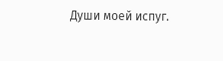Души моей испуг.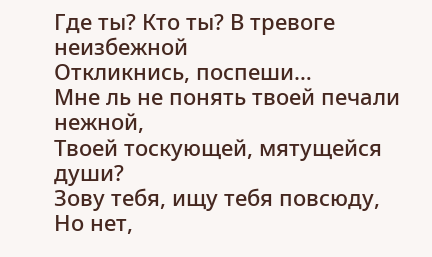Где ты? Кто ты? В тревоге неизбежной
Откликнись, поспеши…
Мне ль не понять твоей печали нежной,
Твоей тоскующей, мятущейся души?
Зову тебя, ищу тебя повсюду,
Но нет,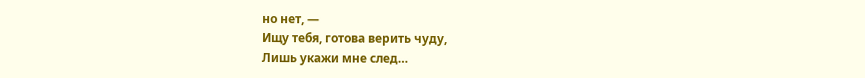но нет, —
Ищу тебя, готова верить чуду,
Лишь укажи мне след…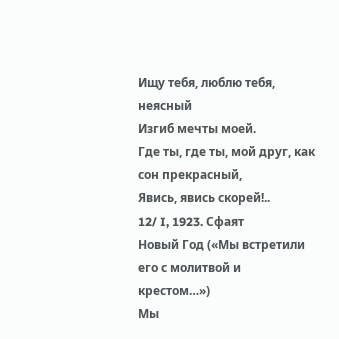Ищу тебя, люблю тебя, неясный
Изгиб мечты моей.
Где ты, где ты, мой друг, как сон прекрасный,
Явись, явись скорей!..
12/ I, 1923. Сфаят
Новый Год («Мы встретили его с молитвой и крестом…»)
Мы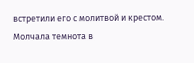встретили его с молитвой и крестом.
Молчала темнота в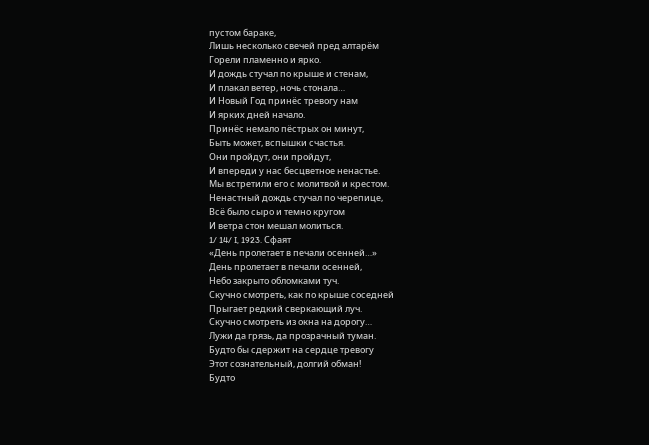пустом бараке,
Лишь несколько свечей пред алтарём
Горели пламенно и ярко.
И дождь стучал по крыше и стенам,
И плакал ветер, ночь стонала…
И Новый Год принёс тревогу нам
И ярких дней начало.
Принёс немало пёстрых он минут,
Быть может, вспышки счастья.
Они пройдут, они пройдут,
И впереди у нас бесцветное ненастье.
Мы встретили его с молитвой и крестом.
Ненастный дождь стучал по черепице,
Всё было сыро и темно кругом
И ветра стон мешал молиться.
1/ 14/ I, 1923. Сфаят
«День пролетает в печали осенней…»
День пролетает в печали осенней,
Небо закрыто обломками туч.
Скучно смотреть, как по крыше соседней
Прыгает редкий сверкающий луч.
Скучно смотреть из окна на дорогу…
Лужи да грязь, да прозрачный туман.
Будто бы сдержит на сердце тревогу
Этот сознательный, долгий обман!
Будто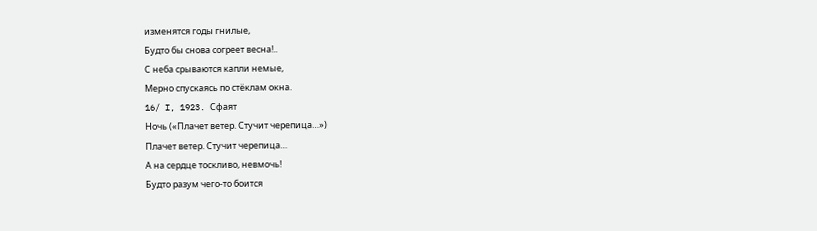изменятся годы гнилые,
Будто бы снова согреет весна!..
С неба срываются капли немые,
Мерно спускаясь по стёклам окна.
16/ I, 1923. Сфаят
Ночь («Плачет ветер. Стучит черепица…»)
Плачет ветер. Стучит черепица…
А на сердце тоскливо, невмочь!
Будто разум чего-то боится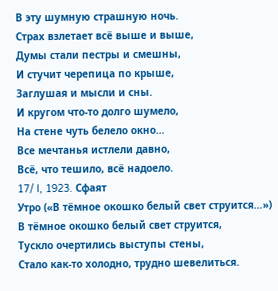В эту шумную страшную ночь.
Страх взлетает всё выше и выше,
Думы стали пестры и смешны,
И стучит черепица по крыше,
Заглушая и мысли и сны.
И кругом что-то долго шумело,
На стене чуть белело окно…
Все мечтанья истлели давно,
Всё, что тешило, всё надоело.
17/ I, 1923. Сфаят
Утро («В тёмное окошко белый свет струится…»)
В тёмное окошко белый свет струится,
Тускло очертились выступы стены,
Стало как-то холодно, трудно шевелиться.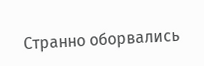Странно оборвались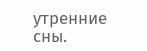утренние сны.